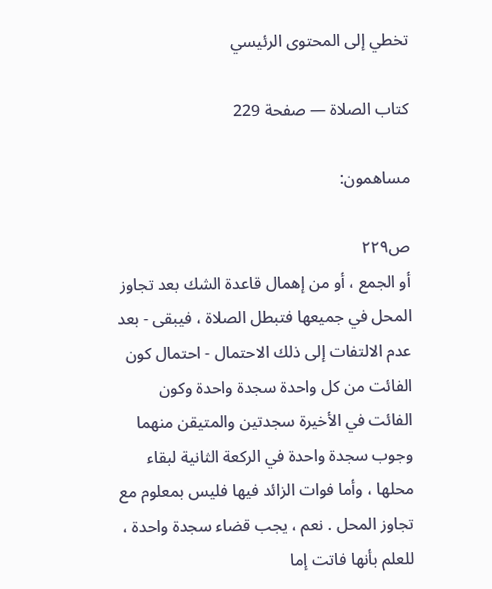تخطي إلى المحتوى الرئيسي

كتاب الصلاة — صفحة 229

مساهمون:

ص٢٢٩
أو الجمع ، أو من إهمال قاعدة الشك بعد تجاوز المحل في جميعها فتبطل الصلاة ، فيبقى - بعد عدم الالتفات إلى ذلك الاحتمال - احتمال كون الفائت من كل واحدة سجدة واحدة وكون الفائت في الأخيرة سجدتين والمتيقن منهما وجوب سجدة واحدة في الركعة الثانية لبقاء محلها ، وأما فوات الزائد فيها فليس بمعلوم مع تجاوز المحل . نعم ، يجب قضاء سجدة واحدة ، للعلم بأنها فاتت إما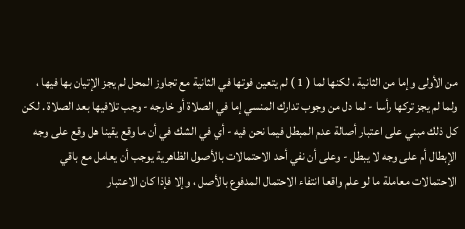من الأولى وإما من الثانية ، لكنها لما ( 1 ) لم يتعين فوتها في الثانية مع تجاوز المحل لم يجز الإتيان بها فيها ، ولما لم يجز تركها رأسا - لما دل من وجوب تدارك المنسي إما في الصلاة أو خارجه - وجب تلافيها بعد الصلاة . لكن كل ذلك مبني على اعتبار أصالة عدم المبطل فيما نحن فيه - أي في الشك في أن ما وقع يقينا هل وقع على وجه الإبطال أم على وجه لا يبطل - وعلى أن نفي أحد الاحتمالات بالأصول الظاهرية يوجب أن يعامل مع باقي الاحتمالات معاملة ما لو علم واقعا انتفاء الاحتمال المدفوع بالأصل ، وإلا فإذا كان الاعتبار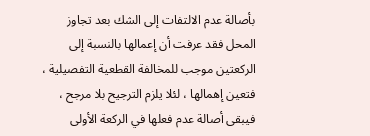بأصالة عدم الالتفات إلى الشك بعد تجاوز المحل فقد عرفت أن إعمالها بالنسبة إلى الركعتين موجب للمخالفة القطعية التفصيلية ، فتعين إهمالها ، لئلا يلزم الترجيح بلا مرجح ، فيبقى أصالة عدم فعلها في الركعة الأولى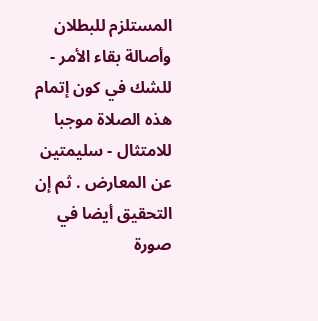المستلزم للبطلان وأصالة بقاء الأمر - للشك في كون إتمام هذه الصلاة موجبا للامتثال - سليمتين عن المعارض . ثم إن التحقيق أيضا في صورة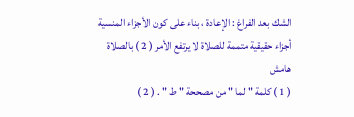الشك بعد الفراغ : الإعادة ، بناء على كون الأجزاء المنسية أجزاء حقيقية متممة للصلاة لا يرتفع الأمر ( 2 ) بالصلاة
هامش
( 1 ) كلمة " لما " من مصححة " ط " . ( 2 )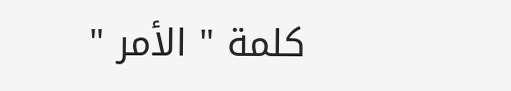كلمة " الأمر "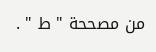من مصححة " ط " .